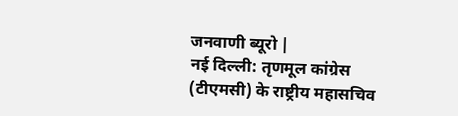जनवाणी ब्यूरो |
नई दिल्ली: तृणमूल कांग्रेस (टीएमसी) के राष्ट्रीय महासचिव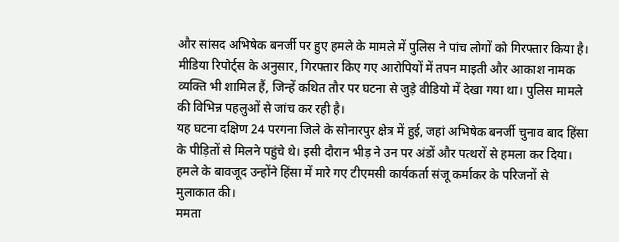और सांसद अभिषेक बनर्जी पर हुए हमले के मामले में पुलिस ने पांच लोगों को गिरफ्तार किया है। मीडिया रिपोर्ट्स के अनुसार, गिरफ्तार किए गए आरोपियों में तपन माइती और आकाश नामक व्यक्ति भी शामिल हैं, जिन्हें कथित तौर पर घटना से जुड़े वीडियो में देखा गया था। पुलिस मामले की विभिन्न पहलुओं से जांच कर रही है।
यह घटना दक्षिण 24 परगना जिले के सोनारपुर क्षेत्र में हुई, जहां अभिषेक बनर्जी चुनाव बाद हिंसा के पीड़ितों से मिलने पहुंचे थे। इसी दौरान भीड़ ने उन पर अंडों और पत्थरों से हमला कर दिया। हमले के बावजूद उन्होंने हिंसा में मारे गए टीएमसी कार्यकर्ता संजू कर्माकर के परिजनों से मुलाकात की।
ममता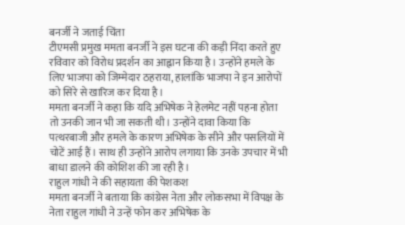बनर्जी ने जताई चिंता
टीएमसी प्रमुख ममता बनर्जी ने इस घटना की कड़ी निंदा करते हुए रविवार को विरोध प्रदर्शन का आह्वान किया है। उन्होंने हमले के लिए भाजपा को जिम्मेदार ठहराया, हालांकि भाजपा ने इन आरोपों को सिरे से खारिज कर दिया है।
ममता बनर्जी ने कहा कि यदि अभिषेक ने हेलमेट नहीं पहना होता तो उनकी जान भी जा सकती थी। उन्होंने दावा किया कि पत्थरबाजी और हमले के कारण अभिषेक के सीने और पसलियों में चोटें आई हैं। साथ ही उन्होंने आरोप लगाया कि उनके उपचार में भी बाधा डालने की कोशिश की जा रही है।
राहुल गांधी ने की सहायता की पेशकश
ममता बनर्जी ने बताया कि कांग्रेस नेता और लोकसभा में विपक्ष के नेता राहुल गांधी ने उन्हें फोन कर अभिषेक के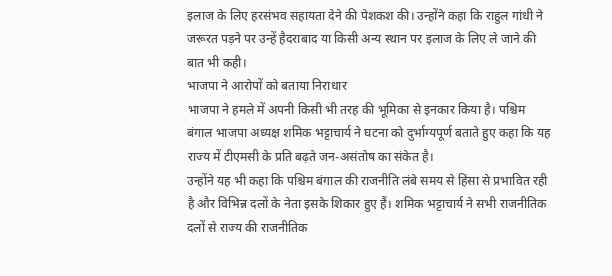इलाज के लिए हरसंभव सहायता देने की पेशकश की। उन्होंने कहा कि राहुल गांधी ने जरूरत पड़ने पर उन्हें हैदराबाद या किसी अन्य स्थान पर इलाज के लिए ले जाने की बात भी कही।
भाजपा ने आरोपों को बताया निराधार
भाजपा ने हमले में अपनी किसी भी तरह की भूमिका से इनकार किया है। पश्चिम बंगाल भाजपा अध्यक्ष शमिक भट्टाचार्य ने घटना को दुर्भाग्यपूर्ण बताते हुए कहा कि यह राज्य में टीएमसी के प्रति बढ़ते जन-असंतोष का संकेत है।
उन्होंने यह भी कहा कि पश्चिम बंगाल की राजनीति लंबे समय से हिंसा से प्रभावित रही है और विभिन्न दलों के नेता इसके शिकार हुए हैं। शमिक भट्टाचार्य ने सभी राजनीतिक दलों से राज्य की राजनीतिक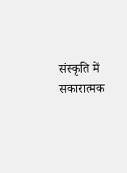संस्कृति में सकारात्मक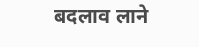बदलाव लाने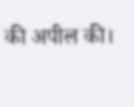की अपील की।